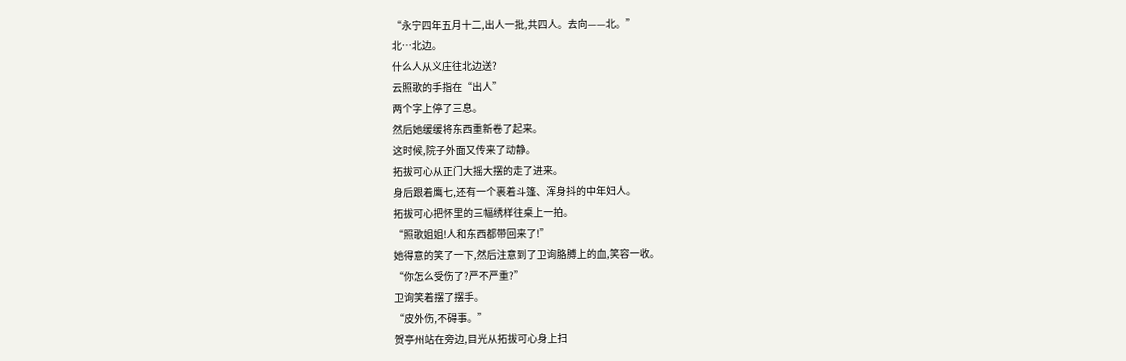“永宁四年五月十二,出人一批,共四人。去向——北。”
北…北边。
什么人从义庄往北边送?
云照歌的手指在“出人”
两个字上停了三息。
然后她缓缓将东西重新卷了起来。
这时候,院子外面又传来了动静。
拓拔可心从正门大摇大摆的走了进来。
身后跟着鹰七,还有一个裹着斗篷、浑身抖的中年妇人。
拓拔可心把怀里的三幅绣样往桌上一拍。
“照歌姐姐!人和东西都带回来了!”
她得意的笑了一下,然后注意到了卫询胳膊上的血,笑容一收。
“你怎么受伤了?严不严重?”
卫询笑着摆了摆手。
“皮外伤,不碍事。”
贺亭州站在旁边,目光从拓拔可心身上扫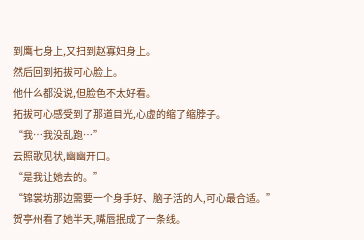到鹰七身上,又扫到赵寡妇身上。
然后回到拓拔可心脸上。
他什么都没说,但脸色不太好看。
拓拔可心感受到了那道目光,心虚的缩了缩脖子。
“我…我没乱跑…”
云照歌见状,幽幽开口。
“是我让她去的。”
“锦裳坊那边需要一个身手好、脑子活的人,可心最合适。”
贺亭州看了她半天,嘴唇抿成了一条线。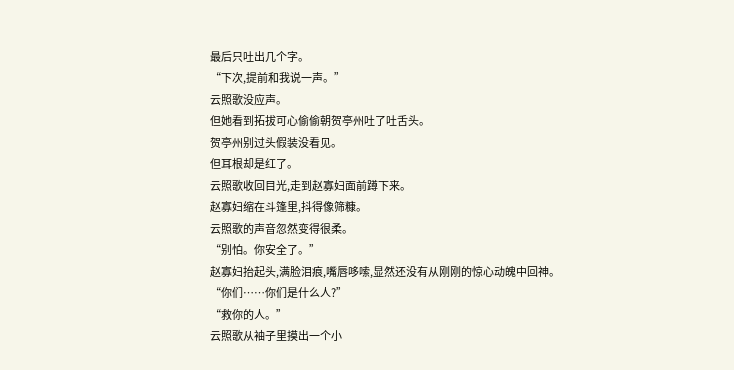最后只吐出几个字。
“下次,提前和我说一声。”
云照歌没应声。
但她看到拓拔可心偷偷朝贺亭州吐了吐舌头。
贺亭州别过头假装没看见。
但耳根却是红了。
云照歌收回目光,走到赵寡妇面前蹲下来。
赵寡妇缩在斗篷里,抖得像筛糠。
云照歌的声音忽然变得很柔。
“别怕。你安全了。”
赵寡妇抬起头,满脸泪痕,嘴唇哆嗦,显然还没有从刚刚的惊心动魄中回神。
“你们……你们是什么人?”
“救你的人。”
云照歌从袖子里摸出一个小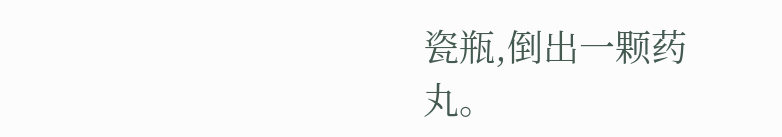瓷瓶,倒出一颗药丸。